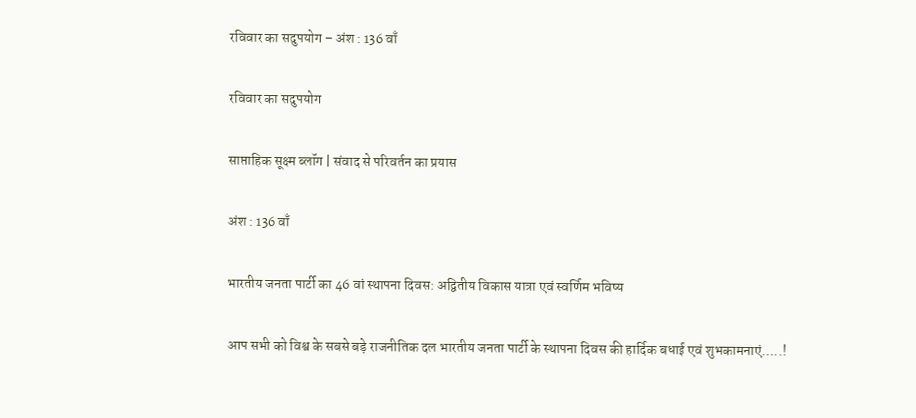रविवार का सदुपयोग – अंश : 136 वाँ

रविवार का सदुपयोग

साप्ताहिक सूक्ष्म ब्लॉग | संवाद से परिवर्तन का प्रयास

अंश : 136 वाँ

भारतीय जनता पार्टी का 46 वां स्थापना दिवस: अद्वितीय विकास यात्रा एवं स्वर्णिम भविष्य

आप सभी को विश्व के सबसे बड़े राजनीतिक दल भारतीय जनता पार्टी के स्थापना दिवस की हार्दिक बधाई एवं शुभकामनाएं…..!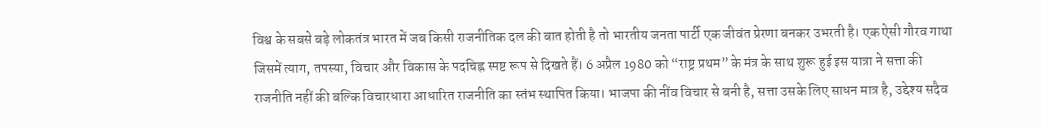विश्व के सबसे बड़े लोकतंत्र भारत में जब किसी राजनीतिक दल की बात होती है तो भारतीय जनता पार्टी एक जीवंत प्रेरणा बनकर उभरती है। एक ऐसी गौरव गाथा जिसमें त्याग, तपस्या, विचार और विकास के पदचिह्न स्पष्ट रूप से दिखते हैं। 6 अप्रैल 1980 को “राष्ट्र प्रथम” के मंत्र के साथ शुरू हुई इस यात्रा ने सत्ता की राजनीति नहीं की बल्कि विचारधारा आधारित राजनीति का स्तंभ स्थापित किया। भाजपा की नींव विचार से बनी है, सत्ता उसके लिए साधन मात्र है, उद्देश्य सदैव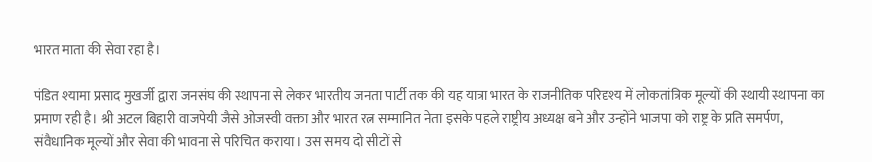भारत माता की सेवा रहा है।

पंडित श्यामा प्रसाद मुखर्जी द्वारा जनसंघ की स्थापना से लेकर भारतीय जनता पार्टी तक की यह यात्रा भारत के राजनीतिक परिदृश्य में लोकतांत्रिक मूल्यों की स्थायी स्थापना का प्रमाण रही है। श्री अटल बिहारी वाजपेयी जैसे ओजस्वी वक्ता और भारत रत्न सम्मानित नेता इसके पहले राष्ट्रीय अध्यक्ष बने और उन्होंने भाजपा को राष्ट्र के प्रति समर्पण, संवैधानिक मूल्यों और सेवा की भावना से परिचित कराया। उस समय दो सीटों से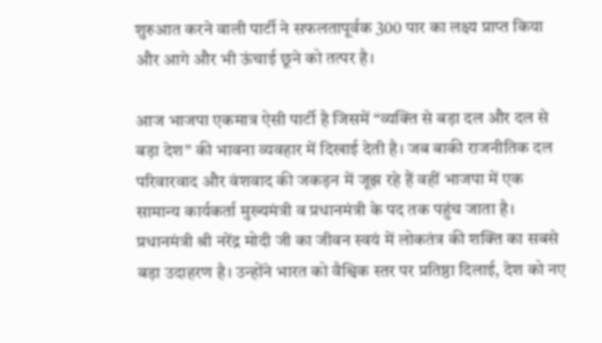शुरुआत करने वाली पार्टी ने सफलतापूर्वक 300 पार का लक्ष्य प्राप्त किया और आगे और भी ऊंचाई छूने को तत्पर है।

आज भाजपा एकमात्र ऐसी पार्टी है जिसमें “व्यक्ति से बड़ा दल और दल से बड़ा देश” की भावना व्यवहार में दिखाई देती है। जब बाकी राजनीतिक दल परिवारवाद और वंशवाद की जकड़न में जूझ रहे हैं वहीं भाजपा में एक सामान्य कार्यकर्ता मुख्यमंत्री व प्रधानमंत्री के पद तक पहुंच जाता है। प्रधानमंत्री श्री नरेंद्र मोदी जी का जीवन स्वयं में लोकतंत्र की शक्ति का सबसे बड़ा उदाहरण है। उन्होंने भारत को वैश्विक स्तर पर प्रतिष्ठा दिलाई, देश को नए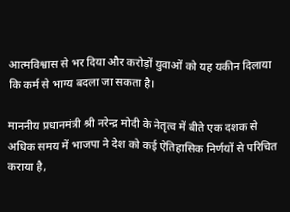आत्मविश्वास से भर दिया और करोड़ों युवाओं को यह यकीन दिलाया कि कर्म से भाग्य बदला जा सकता है।

माननीय प्रधानमंत्री श्री नरेन्द्र मोदी के नेतृत्व में बीते एक दशक से अधिक समय में भाजपा ने देश को कई ऐतिहासिक निर्णयों से परिचित कराया है,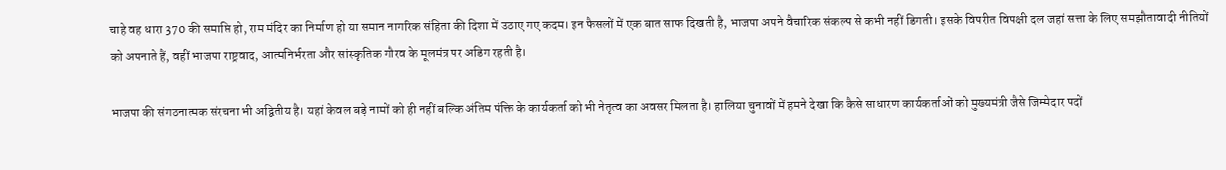चाहे वह धारा 370 की समाप्ति हो, राम मंदिर का निर्माण हो या समान नागरिक संहिता की दिशा में उठाए गए कदम। इन फैसलों में एक बात साफ दिखती है, भाजपा अपने वैचारिक संकल्प से कभी नहीं डिगती। इसके विपरीत विपक्षी दल जहां सत्ता के लिए समझौतावादी नीतियों को अपनाते हैं, वहीं भाजपा राष्ट्रवाद, आत्मनिर्भरता और सांस्कृतिक गौरव के मूलमंत्र पर अडिग रहती है।

भाजपा की संगठनात्मक संरचना भी अद्वितीय है। यहां केवल बड़े नामों को ही नहीं बल्कि अंतिम पंक्ति के कार्यकर्ता को भी नेतृत्व का अवसर मिलता है। हालिया चुनावों में हमने देखा कि कैसे साधारण कार्यकर्ताओं को मुख्यमंत्री जैसे जिम्मेदार पदों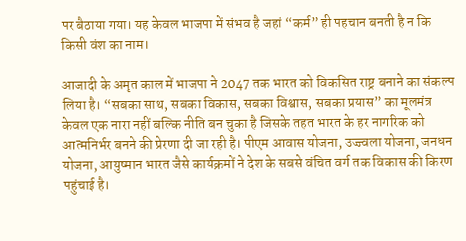पर बैठाया गया। यह केवल भाजपा में संभव है जहां “कर्म” ही पहचान बनती है न कि किसी वंश का नाम।

आजादी के अमृत काल में भाजपा ने 2047 तक भारत को विकसित राष्ट्र बनाने का संकल्प लिया है। “सबका साथ, सबका विकास, सबका विश्वास, सबका प्रयास” का मूलमंत्र केवल एक नारा नहीं बल्कि नीति बन चुका है जिसके तहत भारत के हर नागरिक को आत्मनिर्भर बनने की प्रेरणा दी जा रही है। पीएम आवास योजना, उज्ज्वला योजना, जनधन योजना, आयुष्मान भारत जैसे कार्यक्रमों ने देश के सबसे वंचित वर्ग तक विकास की किरण पहुंचाई है।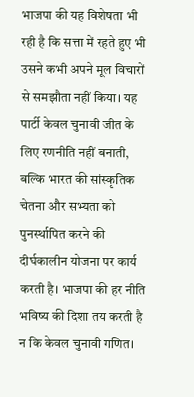भाजपा की यह विशेषता भी रही है कि सत्ता में रहते हुए भी उसने कभी अपने मूल विचारों से समझौता नहीं किया। यह पार्टी केवल चुनावी जीत के लिए रणनीति नहीं बनाती, बल्कि भारत की सांस्कृतिक चेतना और सभ्यता को पुनर्स्थापित करने की दीर्घकालीन योजना पर कार्य करती है। भाजपा की हर नीति भविष्य की दिशा तय करती है न कि केवल चुनावी गणित।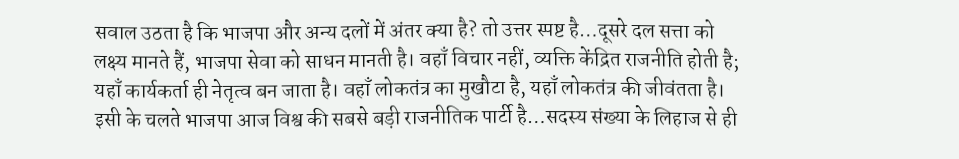सवाल उठता है कि भाजपा और अन्य दलों में अंतर क्या है? तो उत्तर स्पष्ट है…दूसरे दल सत्ता को लक्ष्य मानते हैं, भाजपा सेवा को साधन मानती है। वहाँ विचार नहीं, व्यक्ति केंद्रित राजनीति होती है; यहाँ कार्यकर्ता ही नेतृत्व बन जाता है। वहाँ लोकतंत्र का मुखौटा है, यहाँ लोकतंत्र की जीवंतता है। इसी के चलते भाजपा आज विश्व की सबसे बड़ी राजनीतिक पार्टी है…सदस्य संख्या के लिहाज से ही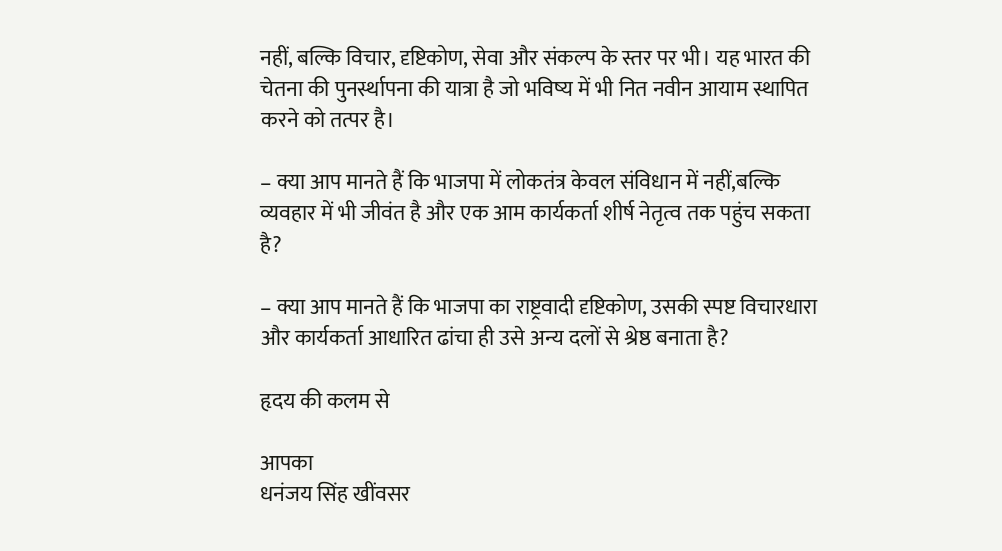नहीं, बल्कि विचार, दृष्टिकोण, सेवा और संकल्प के स्तर पर भी। यह भारत की चेतना की पुनर्स्थापना की यात्रा है जो भविष्य में भी नित नवीन आयाम स्थापित करने को तत्पर है।

– क्या आप मानते हैं कि भाजपा में लोकतंत्र केवल संविधान में नहीं,बल्कि व्यवहार में भी जीवंत है और एक आम कार्यकर्ता शीर्ष नेतृत्व तक पहुंच सकता है?

– क्या आप मानते हैं कि भाजपा का राष्ट्रवादी दृष्टिकोण, उसकी स्पष्ट विचारधारा और कार्यकर्ता आधारित ढांचा ही उसे अन्य दलों से श्रेष्ठ बनाता है?

हृदय की कलम से

आपका
धनंजय सिंह खींवसर